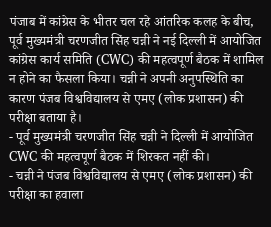पंजाब में कांग्रेस के भीतर चल रहे आंतरिक कलह के बीच, पूर्व मुख्यमंत्री चरणजीत सिंह चन्नी ने नई दिल्ली में आयोजित कांग्रेस कार्य समिति (CWC) की महत्वपूर्ण बैठक में शामिल न होने का फैसला किया। चन्नी ने अपनी अनुपस्थिति का कारण पंजब विश्वविद्यालय से एमए (लोक प्रशासन) की परीक्षा बताया है।
- पूर्व मुख्यमंत्री चरणजीत सिंह चन्नी ने दिल्ली में आयोजित CWC की महत्वपूर्ण बैठक में शिरकत नहीं की।
- चन्नी ने पंजब विश्वविद्यालय से एमए (लोक प्रशासन) की परीक्षा का हवाला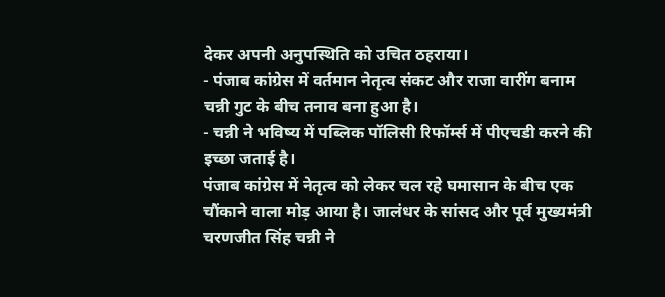देकर अपनी अनुपस्थिति को उचित ठहराया।
- पंजाब कांग्रेस में वर्तमान नेतृत्व संकट और राजा वारींग बनाम चन्नी गुट के बीच तनाव बना हुआ है।
- चन्नी ने भविष्य में पब्लिक पॉलिसी रिफॉर्म्स में पीएचडी करने की इच्छा जताई है।
पंजाब कांग्रेस में नेतृत्व को लेकर चल रहे घमासान के बीच एक चौंकाने वाला मोड़ आया है। जालंधर के सांसद और पूर्व मुख्यमंत्री चरणजीत सिंह चन्नी ने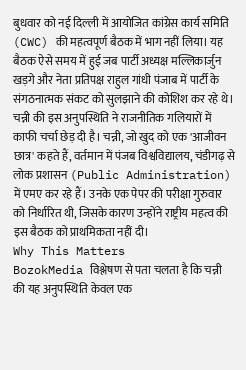बुधवार को नई दिल्ली में आयोजित कांग्रेस कार्य समिति (CWC) की महत्वपूर्ण बैठक में भाग नहीं लिया। यह बैठक ऐसे समय में हुई जब पार्टी अध्यक्ष मल्लिकार्जुन खड़गे और नेता प्रतिपक्ष राहुल गांधी पंजाब में पार्टी के संगठनात्मक संकट को सुलझाने की कोशिश कर रहे थे।
चन्नी की इस अनुपस्थिति ने राजनीतिक गलियारों में काफी चर्चा छेड़ दी है। चन्नी, जो खुद को एक 'आजीवन छात्र' कहते हैं, वर्तमान में पंजब विश्वविद्यालय, चंडीगढ़ से लोक प्रशासन (Public Administration) में एमए कर रहे हैं। उनके एक पेपर की परीक्षा गुरुवार को निर्धारित थी, जिसके कारण उन्होंने राष्ट्रीय महत्व की इस बैठक को प्राथमिकता नहीं दी।
Why This Matters
BozokMedia विश्लेषण से पता चलता है कि चन्नी की यह अनुपस्थिति केवल एक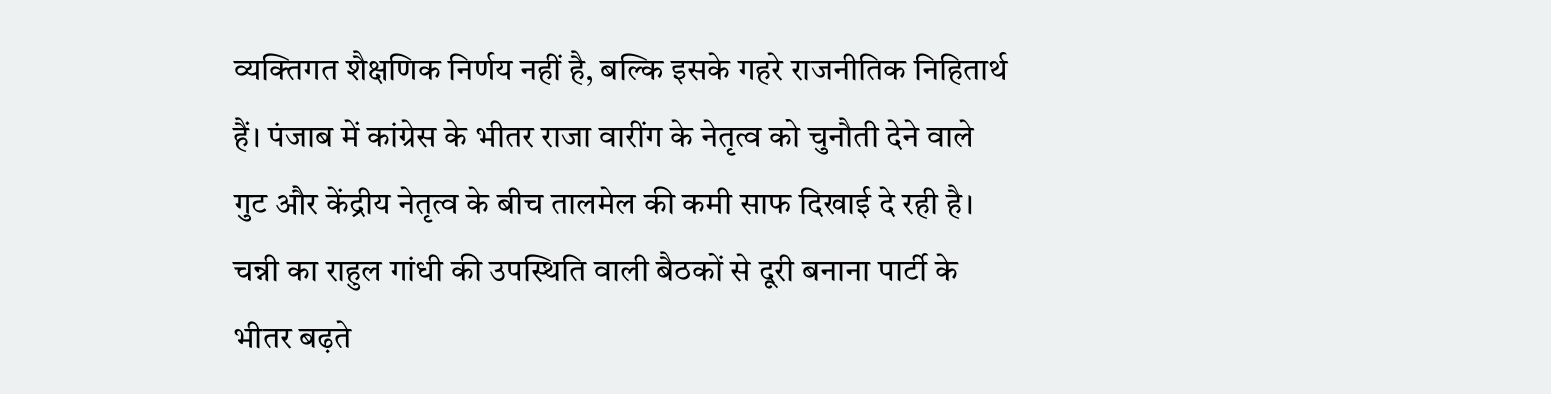व्यक्तिगत शैक्षणिक निर्णय नहीं है, बल्कि इसके गहरे राजनीतिक निहितार्थ हैं। पंजाब में कांग्रेस के भीतर राजा वारींग के नेतृत्व को चुनौती देने वाले गुट और केंद्रीय नेतृत्व के बीच तालमेल की कमी साफ दिखाई दे रही है। चन्नी का राहुल गांधी की उपस्थिति वाली बैठकों से दूरी बनाना पार्टी के भीतर बढ़ते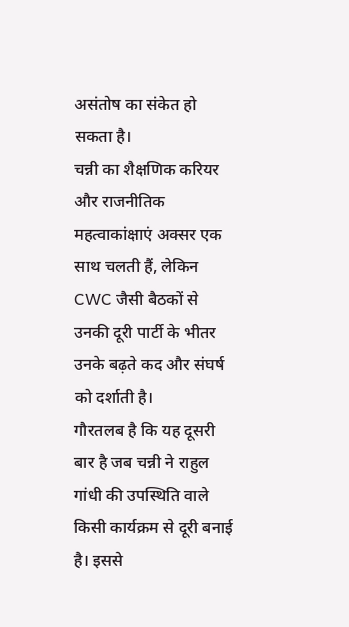असंतोष का संकेत हो सकता है।
चन्नी का शैक्षणिक करियर और राजनीतिक महत्वाकांक्षाएं अक्सर एक साथ चलती हैं, लेकिन CWC जैसी बैठकों से उनकी दूरी पार्टी के भीतर उनके बढ़ते कद और संघर्ष को दर्शाती है।
गौरतलब है कि यह दूसरी बार है जब चन्नी ने राहुल गांधी की उपस्थिति वाले किसी कार्यक्रम से दूरी बनाई है। इससे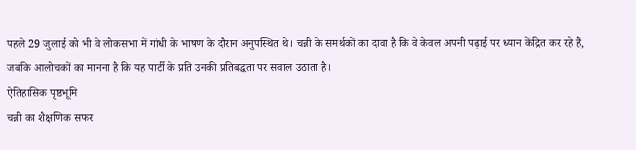पहले 29 जुलाई को भी वे लोकसभा में गांधी के भाषण के दौरान अनुपस्थित थे। चन्नी के समर्थकों का दावा है कि वे केवल अपनी पढ़ाई पर ध्यान केंद्रित कर रहे हैं, जबकि आलोचकों का मानना है कि यह पार्टी के प्रति उनकी प्रतिबद्धता पर सवाल उठाता है।
ऐतिहासिक पृष्ठभूमि
चन्नी का शैक्षणिक सफर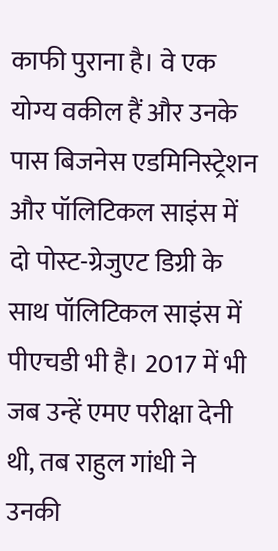काफी पुराना है। वे एक योग्य वकील हैं और उनके पास बिजनेस एडमिनिस्ट्रेशन और पॉलिटिकल साइंस में दो पोस्ट-ग्रेजुएट डिग्री के साथ पॉलिटिकल साइंस में पीएचडी भी है। 2017 में भी जब उन्हें एमए परीक्षा देनी थी, तब राहुल गांधी ने उनकी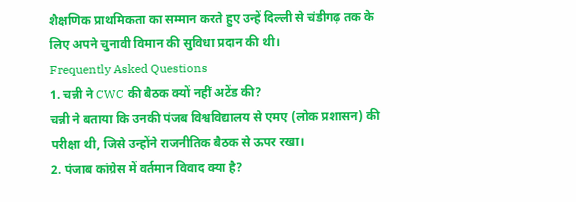शैक्षणिक प्राथमिकता का सम्मान करते हुए उन्हें दिल्ली से चंडीगढ़ तक के लिए अपने चुनावी विमान की सुविधा प्रदान की थी।
Frequently Asked Questions
1. चन्नी ने CWC की बैठक क्यों नहीं अटेंड की?
चन्नी ने बताया कि उनकी पंजब विश्वविद्यालय से एमए (लोक प्रशासन) की परीक्षा थी, जिसे उन्होंने राजनीतिक बैठक से ऊपर रखा।
2. पंजाब कांग्रेस में वर्तमान विवाद क्या है?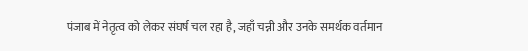पंजाब में नेतृत्व को लेकर संघर्ष चल रहा है, जहाँ चन्नी और उनके समर्थक वर्तमान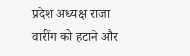प्रदेश अध्यक्ष राजा वारींग को हटाने और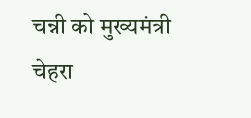चन्नी को मुख्यमंत्री चेहरा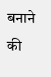बनाने की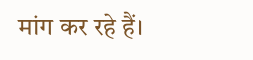मांग कर रहे हैं।